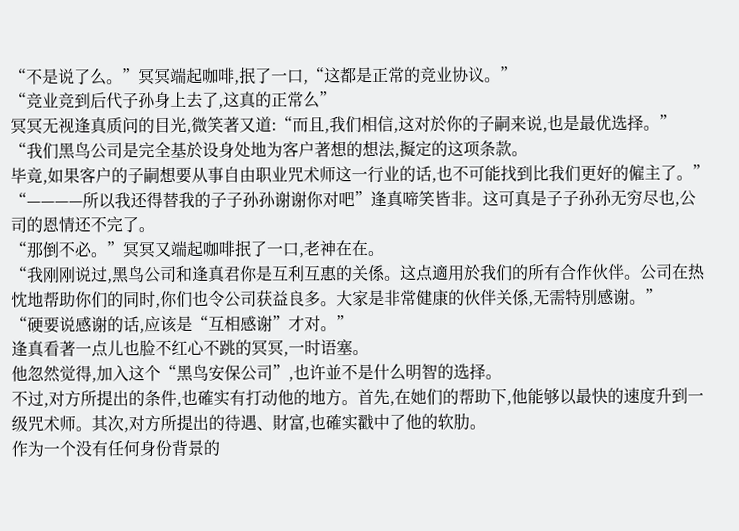“不是说了么。”冥冥端起咖啡,抿了一口,“这都是正常的竞业协议。”
“竞业竞到后代子孙身上去了,这真的正常么”
冥冥无视逢真质问的目光,微笑著又道:“而且,我们相信,这对於你的子嗣来说,也是最优选择。”
“我们黑鸟公司是完全基於设身处地为客户著想的想法,擬定的这项条款。
毕竟,如果客户的子嗣想要从事自由职业咒术师这一行业的话,也不可能找到比我们更好的僱主了。”
“————所以我还得替我的子子孙孙谢谢你对吧”逢真啼笑皆非。这可真是子子孙孙无穷尽也,公司的恩情还不完了。
“那倒不必。”冥冥又端起咖啡抿了一口,老神在在。
“我刚刚说过,黑鸟公司和逢真君你是互利互惠的关係。这点適用於我们的所有合作伙伴。公司在热忱地帮助你们的同时,你们也令公司获益良多。大家是非常健康的伙伴关係,无需特別感谢。”
“硬要说感谢的话,应该是“互相感谢”才对。”
逢真看著一点儿也脸不红心不跳的冥冥,一时语塞。
他忽然觉得,加入这个“黑鸟安保公司”,也许並不是什么明智的选择。
不过,对方所提出的条件,也確实有打动他的地方。首先,在她们的帮助下,他能够以最快的速度升到一级咒术师。其次,对方所提出的待遇、財富,也確实戳中了他的软肋。
作为一个没有任何身份背景的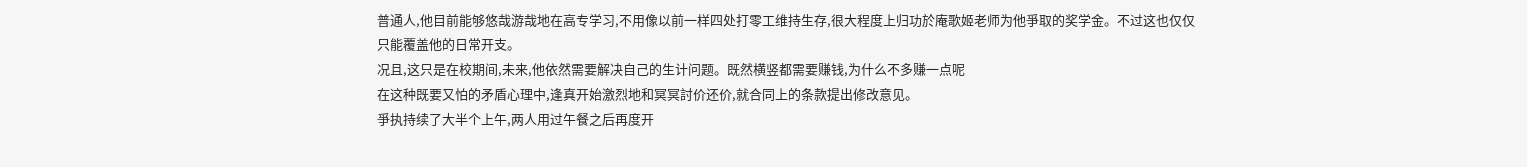普通人,他目前能够悠哉游哉地在高专学习,不用像以前一样四处打零工维持生存,很大程度上归功於庵歌姬老师为他爭取的奖学金。不过这也仅仅只能覆盖他的日常开支。
况且,这只是在校期间,未来,他依然需要解决自己的生计问题。既然横竖都需要赚钱,为什么不多赚一点呢
在这种既要又怕的矛盾心理中,逢真开始激烈地和冥冥討价还价,就合同上的条款提出修改意见。
爭执持续了大半个上午,两人用过午餐之后再度开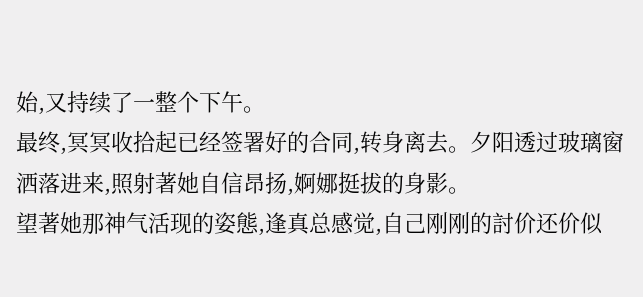始,又持续了一整个下午。
最终,冥冥收拾起已经签署好的合同,转身离去。夕阳透过玻璃窗洒落进来,照射著她自信昂扬,婀娜挺拔的身影。
望著她那神气活现的姿態,逢真总感觉,自己刚刚的討价还价似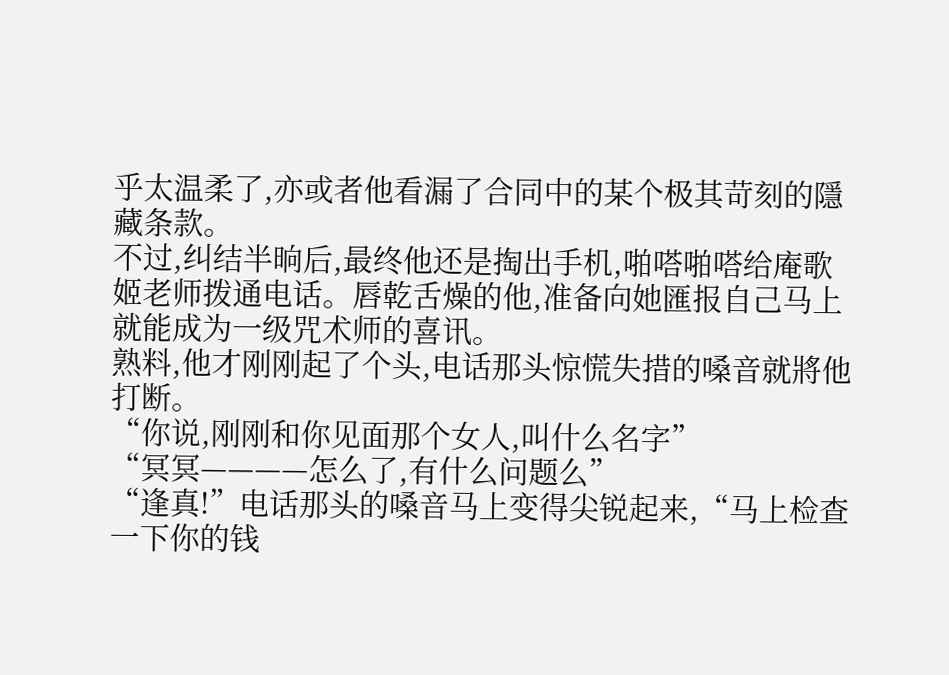乎太温柔了,亦或者他看漏了合同中的某个极其苛刻的隱藏条款。
不过,纠结半晌后,最终他还是掏出手机,啪嗒啪嗒给庵歌姬老师拨通电话。唇乾舌燥的他,准备向她匯报自己马上就能成为一级咒术师的喜讯。
熟料,他才刚刚起了个头,电话那头惊慌失措的嗓音就將他打断。
“你说,刚刚和你见面那个女人,叫什么名字”
“冥冥————怎么了,有什么问题么”
“逢真!”电话那头的嗓音马上变得尖锐起来,“马上检查一下你的钱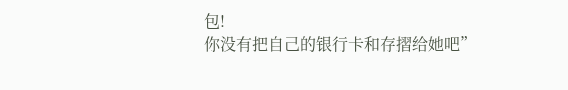包!
你没有把自己的银行卡和存摺给她吧”